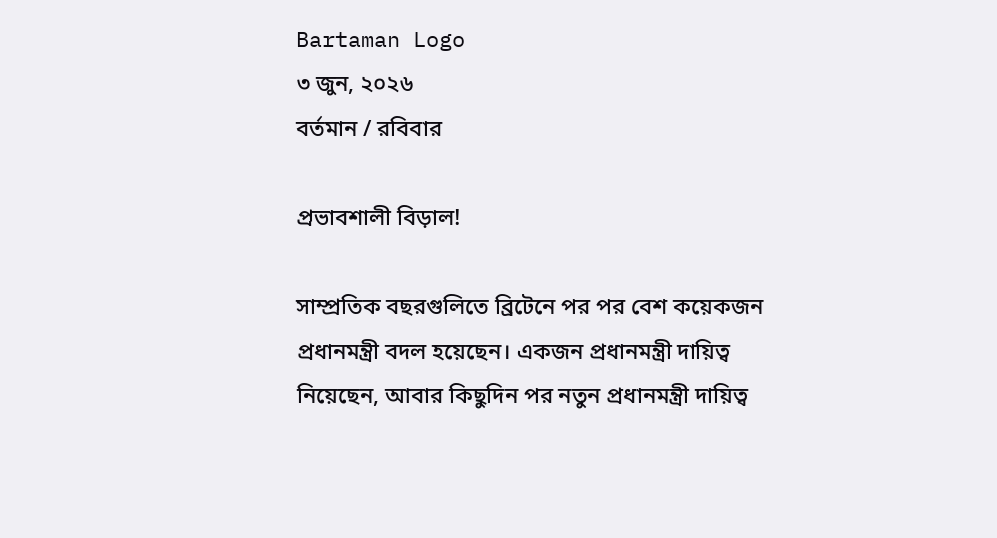Bartaman Logo
৩ জুন, ২০২৬
বর্তমান / রবিবার

প্রভাবশালী বিড়াল!

সাম্প্রতিক বছরগুলিতে ব্রিটেনে পর পর বেশ কয়েকজন প্রধানমন্ত্রী বদল হয়েছেন। একজন প্রধানমন্ত্রী দায়িত্ব নিয়েছেন, আবার কিছুদিন পর নতুন প্রধানমন্ত্রী দায়িত্ব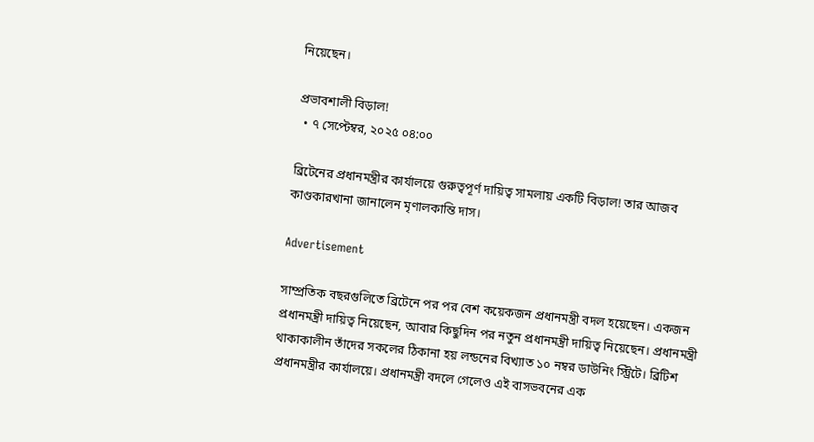নিয়েছেন।

প্রভাবশালী বিড়াল!
  • ৭ সেপ্টেম্বর, ২০২৫ ০৪:০০

ব্রিটেনের প্রধানমন্ত্রীর কার্যালয়ে গুরুত্বপূর্ণ দায়িত্ব সামলায় একটি বিড়াল! তার আজব কাণ্ডকারখানা জানালেন মৃণালকান্তি দাস।

Advertisement

সাম্প্রতিক বছরগুলিতে ব্রিটেনে পর পর বেশ কয়েকজন প্রধানমন্ত্রী বদল হয়েছেন। একজন প্রধানমন্ত্রী দায়িত্ব নিয়েছেন, আবার কিছুদিন পর নতুন প্রধানমন্ত্রী দায়িত্ব নিয়েছেন। প্রধানমন্ত্রী থাকাকালীন তাঁদের সকলের ঠিকানা হয় লন্ডনের বিখ্যাত ১০ নম্বর ডাউনিং স্ট্রিটে। ব্রিটিশ প্রধানমন্ত্রীর কার্যালয়ে। প্রধানমন্ত্রী বদলে গেলেও এই বাসভবনের এক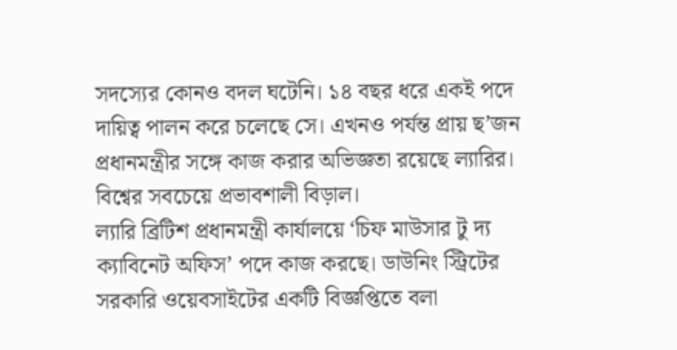সদস্যের কোনও বদল ঘটেনি। ১৪ বছর ধরে একই পদে দায়িত্ব পালন করে চলেছে সে। এখনও পর্যন্ত প্রায় ছ’জন প্রধানমন্ত্রীর সঙ্গে কাজ করার অভিজ্ঞতা রয়েছে ল্যারির। বিশ্বের সবচেয়ে প্রভাবশালী বিড়াল।
ল্যারি ব্রিটিশ প্রধানমন্ত্রী কার্যালয়ে ‘চিফ মাউসার টু দ্য ক্যাবিনেট অফিস’ পদে কাজ করছে। ডাউনিং স্ট্রিটের সরকারি ওয়েবসাইটের একটি বিজ্ঞপ্তিতে বলা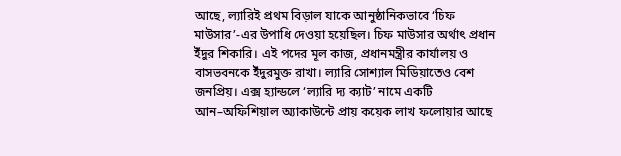আছে, ল্যারিই প্রথম বিড়াল যাকে আনুষ্ঠানিকভাবে ‘চিফ মাউসার’-এর উপাধি দেওয়া হয়েছিল। চিফ মাউসার অর্থাৎ প্রধান ইঁদুর শিকারি। এই পদের মূল কাজ, প্রধানমন্ত্রীর কার্যালয় ও বাসভবনকে ইঁদুরমুক্ত রাখা। ল্যারি সোশ্যাল মিডিয়াতেও বেশ জনপ্রিয়। এক্স হ্যান্ডলে ‘ল্যারি দ্য ক্যাট’ নামে একটি আন–অফিশিয়াল অ্যাকাউন্টে প্রায় কয়েক লাখ ফলোয়ার আছে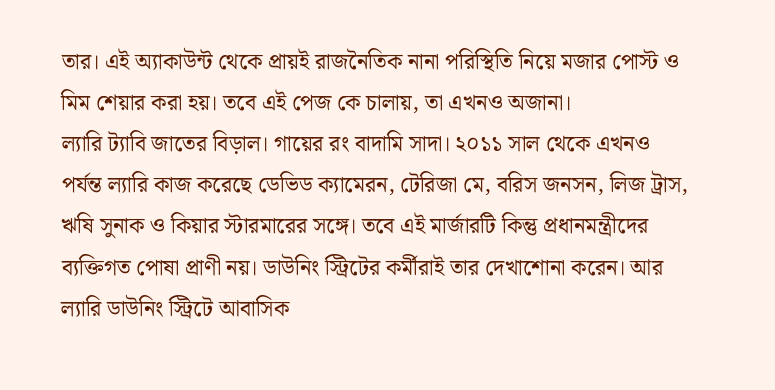তার। এই অ্যাকাউন্ট থেকে প্রায়ই রাজনৈতিক নানা পরিস্থিতি নিয়ে মজার পোস্ট ও মিম শেয়ার করা হয়। তবে এই পেজ কে চালায়, তা এখনও অজানা।
ল্যারি ট্যাবি জাতের বিড়াল। গায়ের রং বাদামি সাদা। ২০১১ সাল থেকে এখনও পর্যন্ত ল্যারি কাজ করেছে ডেভিড ক্যামেরন, টেরিজা মে, বরিস জনসন, লিজ ট্রাস, ঋষি সুনাক ও কিয়ার স্টারমারের সঙ্গে। তবে এই মার্জারটি কিন্তু প্রধানমন্ত্রীদের ব্যক্তিগত পোষা প্রাণী নয়। ডাউনিং স্ট্রিটের কর্মীরাই তার দেখাশোনা করেন। আর ল্যারি ডাউনিং স্ট্রিটে আবাসিক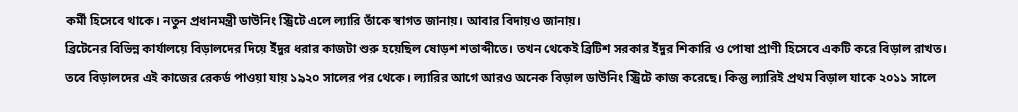কর্মী হিসেবে থাকে। নতুন প্রধানমন্ত্রী ডাউনিং স্ট্রিটে এলে ল্যারি তাঁকে স্বাগত জানায়। আবার বিদায়ও জানায়।
ব্রিটেনের বিভিন্ন কার্যালয়ে বিড়ালদের দিয়ে ইঁদুর ধরার কাজটা শুরু হয়েছিল ষোড়শ শতাব্দীতে। তখন থেকেই ব্রিটিশ সরকার ইঁদুর শিকারি ও পোষা প্রাণী হিসেবে একটি করে বিড়াল রাখত। তবে বিড়ালদের এই কাজের রেকর্ড পাওয়া যায় ১৯২০ সালের পর থেকে। ল্যারির আগে আরও অনেক বিড়াল ডাউনিং স্ট্রিটে কাজ করেছে। কিন্তু ল্যারিই প্রথম বিড়াল যাকে ২০১১ সালে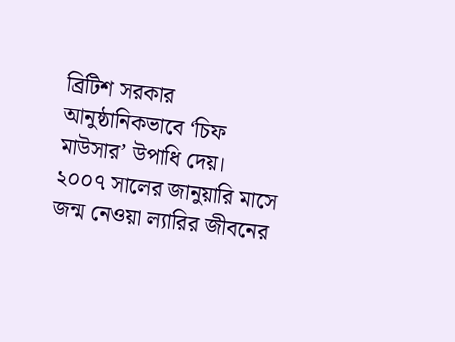ব্রিটিশ সরকার আনুষ্ঠানিকভাবে ‘চিফ মাউসার’ উপাধি দেয়।
২০০৭ সালের জানুয়ারি মাসে জন্ম নেওয়া ল্যারির জীবনের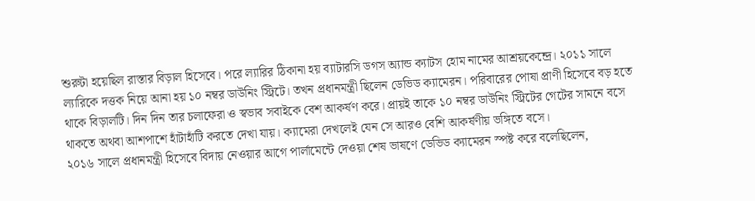শুরুটা হয়েছিল রাস্তার বিড়াল হিসেবে। পরে ল্যারির ঠিকানা হয় ব্যাটারসি ডগস অ্যান্ড ক্যাটস হোম নামের আশ্রয়কেন্দ্রে। ২০১১ সালে ল্যারিকে দত্তক নিয়ে আনা হয় ১০ নম্বর ডাউনিং স্ট্রিটে। তখন প্রধানমন্ত্রী ছিলেন ডেভিড ক্যামেরন। পরিবারের পোষা প্রাণী হিসেবে বড় হতে থাকে বিড়ালটি। দিন দিন তার চলাফেরা ও স্বভাব সবাইকে বেশ আকর্ষণ করে। প্রায়ই তাকে ১০ নম্বর ডাউনিং স্ট্রিটের গেটের সামনে বসে থাকতে অথবা আশপাশে হাঁটাহাঁটি করতে দেখা যায়। ক্যামেরা দেখলেই যেন সে আরও বেশি আকর্ষণীয় ভঙ্গিতে বসে।
২০১৬ সালে প্রধানমন্ত্রী হিসেবে বিদায় নেওয়ার আগে পার্লামেন্টে দেওয়া শেষ ভাষণে ডেভিড ক্যামেরন স্পষ্ট করে বলেছিলেন,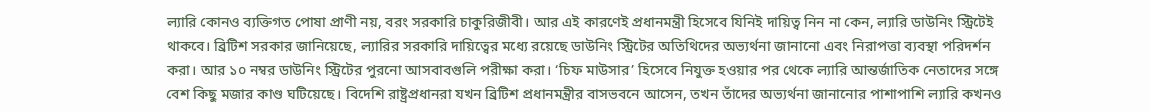ল্যারি কোনও ব্যক্তিগত পোষা প্রাণী নয়, বরং সরকারি চাকুরিজীবী। আর এই কারণেই প্রধানমন্ত্রী হিসেবে যিনিই দায়িত্ব নিন না কেন, ল্যারি ডাউনিং স্ট্রিটেই থাকবে। ব্রিটিশ সরকার জানিয়েছে, ল্যারির সরকারি দায়িত্বের মধ্যে রয়েছে ডাউনিং স্ট্রিটের অতিথিদের অভ্যর্থনা জানানো এবং নিরাপত্তা ব্যবস্থা পরিদর্শন করা। আর ১০ নম্বর ডাউনিং স্ট্রিটের পুরনো আসবাবগুলি পরীক্ষা করা। ‘চিফ মাউসার’ হিসেবে নিযুক্ত হওয়ার পর থেকে ল্যারি আন্তর্জাতিক নেতাদের সঙ্গে বেশ কিছু মজার কাণ্ড ঘটিয়েছে। বিদেশি রাষ্ট্রপ্রধানরা যখন ব্রিটিশ প্রধানমন্ত্রীর বাসভবনে আসেন, তখন তাঁদের অভ্যর্থনা জানানোর পাশাপাশি ল্যারি কখনও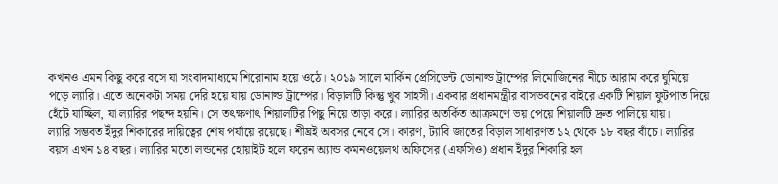কখনও এমন কিছু করে বসে যা সংবাদমাধ্যমে শিরোনাম হয়ে ওঠে। ২০১৯ সালে মার্কিন প্রেসিডেন্ট ডোনাল্ড ট্রাম্পের লিমোজিনের নীচে আরাম করে ঘুমিয়ে পড়ে ল্যারি। এতে অনেকটা সময় দেরি হয়ে যায় ডোনাল্ড ট্রাম্পের। বিড়ালটি কিন্তু খুব সাহসী। একবার প্রধানমন্ত্রীর বাসভবনের বাইরে একটি শিয়াল ফুটপাত দিয়ে হেঁটে যাচ্ছিল, যা ল্যারির পছন্দ হয়নি। সে তৎক্ষণাৎ শিয়ালটির পিছু নিয়ে তাড়া করে। ল্যারির অতর্কিত আক্রমণে ভয় পেয়ে শিয়ালটি দ্রুত পালিয়ে যায়।
ল্যারি সম্ভবত ইঁদুর শিকারের দায়িত্বের শেষ পর্যায়ে রয়েছে। শীঘ্রই অবসর নেবে সে। কারণ, ট্যাবি জাতের বিড়াল সাধারণত ১২ থেকে ১৮ বছর বাঁচে। ল্যারির বয়স এখন ১৪ বছর। ল্যারির মতো লন্ডনের হোয়াইট হলে ফরেন অ্যান্ড কমনওয়েলথ অফিসের (এফসিও) প্রধান ইঁদুর শিকারি হল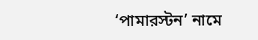‘পামারস্টন’ নামে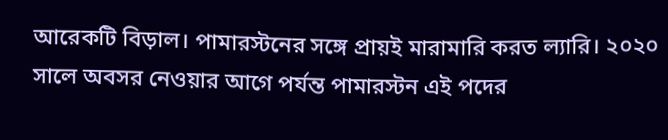আরেকটি বিড়াল। পামারস্টনের সঙ্গে প্রায়ই মারামারি করত ল্যারি। ২০২০ সালে অবসর নেওয়ার আগে পর্যন্ত পামারস্টন এই পদের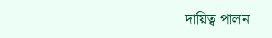দায়িত্ব পালন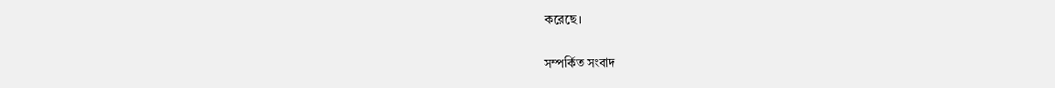করেছে।

সম্পর্কিত সংবাদ